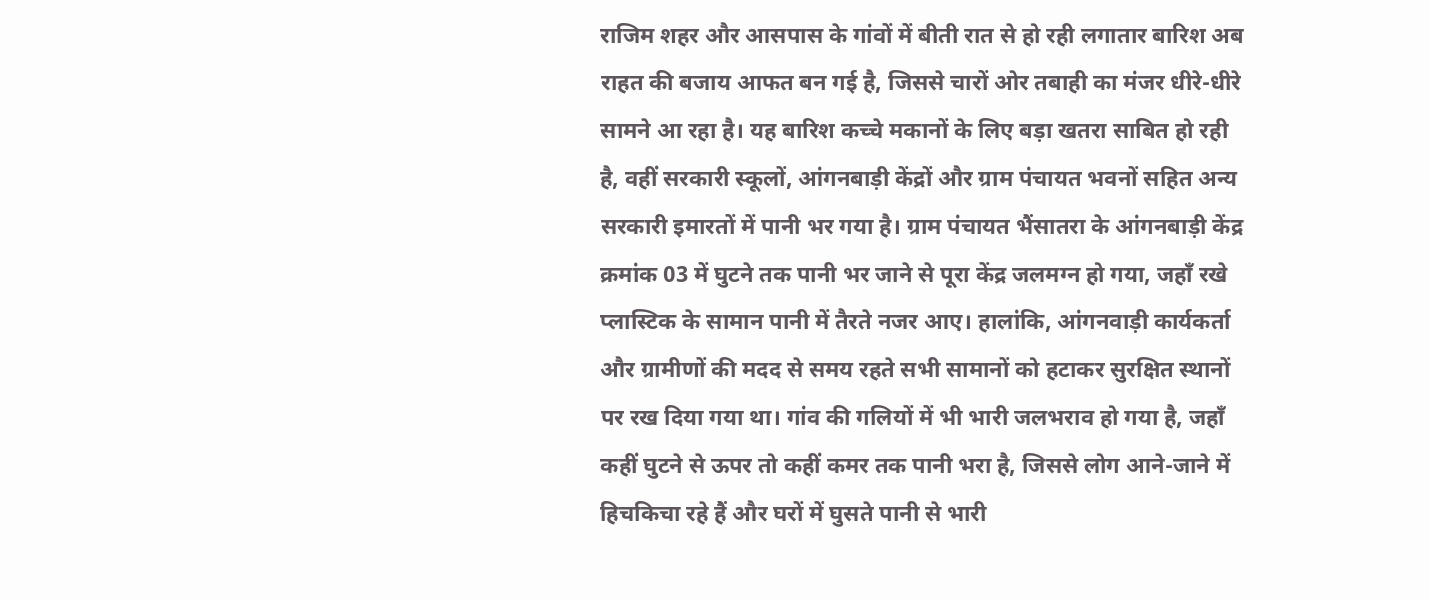राजिम शहर और आसपास के गांवों में बीती रात से हो रही लगातार बारिश अब राहत की बजाय आफत बन गई है, जिससे चारों ओर तबाही का मंजर धीरे-धीरे सामने आ रहा है। यह बारिश कच्चे मकानों के लिए बड़ा खतरा साबित हो रही है, वहीं सरकारी स्कूलों, आंगनबाड़ी केंद्रों और ग्राम पंचायत भवनों सहित अन्य सरकारी इमारतों में पानी भर गया है। ग्राम पंचायत भैंसातरा के आंगनबाड़ी केंद्र क्रमांक 03 में घुटने तक पानी भर जाने से पूरा केंद्र जलमग्न हो गया, जहाँ रखे प्लास्टिक के सामान पानी में तैरते नजर आए। हालांकि, आंगनवाड़ी कार्यकर्ता और ग्रामीणों की मदद से समय रहते सभी सामानों को हटाकर सुरक्षित स्थानों पर रख दिया गया था। गांव की गलियों में भी भारी जलभराव हो गया है, जहाँ कहीं घुटने से ऊपर तो कहीं कमर तक पानी भरा है, जिससे लोग आने-जाने में हिचकिचा रहे हैं और घरों में घुसते पानी से भारी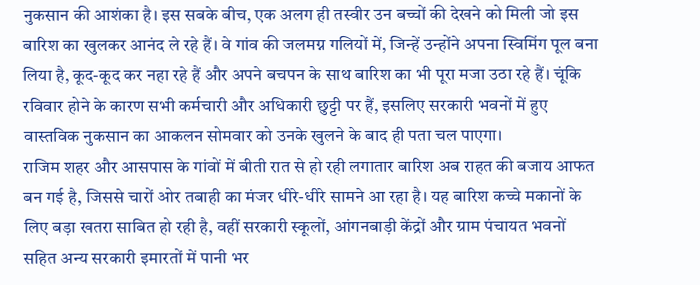नुकसान की आशंका है। इस सबके बीच, एक अलग ही तस्वीर उन बच्चों की देखने को मिली जो इस बारिश का खुलकर आनंद ले रहे हैं। वे गांव की जलमग्न गलियों में, जिन्हें उन्होंने अपना स्विमिंग पूल बना लिया है, कूद-कूद कर नहा रहे हैं और अपने बचपन के साथ बारिश का भी पूरा मजा उठा रहे हैं। चूंकि रविवार होने के कारण सभी कर्मचारी और अधिकारी छुट्टी पर हैं, इसलिए सरकारी भवनों में हुए वास्तविक नुकसान का आकलन सोमवार को उनके खुलने के बाद ही पता चल पाएगा।
राजिम शहर और आसपास के गांवों में बीती रात से हो रही लगातार बारिश अब राहत की बजाय आफत बन गई है, जिससे चारों ओर तबाही का मंजर धीरे-धीरे सामने आ रहा है। यह बारिश कच्चे मकानों के लिए बड़ा खतरा साबित हो रही है, वहीं सरकारी स्कूलों, आंगनबाड़ी केंद्रों और ग्राम पंचायत भवनों सहित अन्य सरकारी इमारतों में पानी भर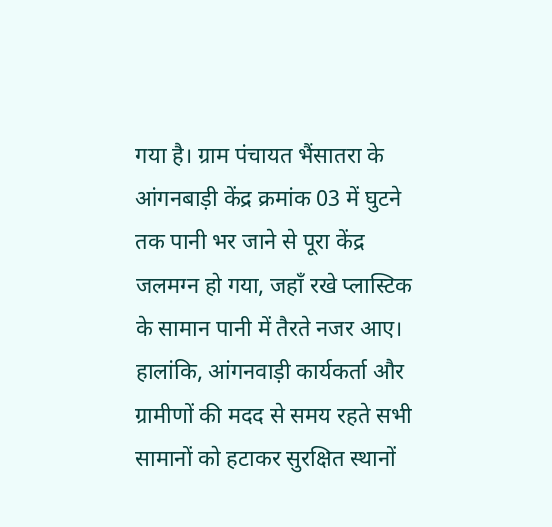गया है। ग्राम पंचायत भैंसातरा के आंगनबाड़ी केंद्र क्रमांक 03 में घुटने तक पानी भर जाने से पूरा केंद्र जलमग्न हो गया, जहाँ रखे प्लास्टिक के सामान पानी में तैरते नजर आए। हालांकि, आंगनवाड़ी कार्यकर्ता और ग्रामीणों की मदद से समय रहते सभी सामानों को हटाकर सुरक्षित स्थानों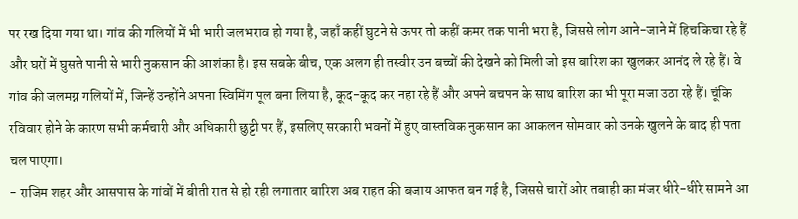पर रख दिया गया था। गांव की गलियों में भी भारी जलभराव हो गया है, जहाँ कहीं घुटने से ऊपर तो कहीं कमर तक पानी भरा है, जिससे लोग आने-जाने में हिचकिचा रहे हैं और घरों में घुसते पानी से भारी नुकसान की आशंका है। इस सबके बीच, एक अलग ही तस्वीर उन बच्चों की देखने को मिली जो इस बारिश का खुलकर आनंद ले रहे हैं। वे गांव की जलमग्न गलियों में, जिन्हें उन्होंने अपना स्विमिंग पूल बना लिया है, कूद-कूद कर नहा रहे हैं और अपने बचपन के साथ बारिश का भी पूरा मजा उठा रहे हैं। चूंकि रविवार होने के कारण सभी कर्मचारी और अधिकारी छुट्टी पर हैं, इसलिए सरकारी भवनों में हुए वास्तविक नुकसान का आकलन सोमवार को उनके खुलने के बाद ही पता चल पाएगा।
- राजिम शहर और आसपास के गांवों में बीती रात से हो रही लगातार बारिश अब राहत की बजाय आफत बन गई है, जिससे चारों ओर तबाही का मंजर धीरे-धीरे सामने आ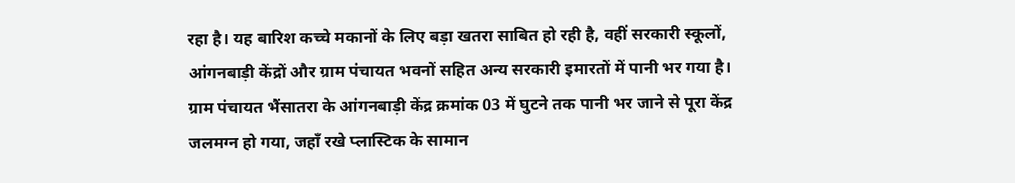रहा है। यह बारिश कच्चे मकानों के लिए बड़ा खतरा साबित हो रही है, वहीं सरकारी स्कूलों, आंगनबाड़ी केंद्रों और ग्राम पंचायत भवनों सहित अन्य सरकारी इमारतों में पानी भर गया है। ग्राम पंचायत भैंसातरा के आंगनबाड़ी केंद्र क्रमांक 03 में घुटने तक पानी भर जाने से पूरा केंद्र जलमग्न हो गया, जहाँ रखे प्लास्टिक के सामान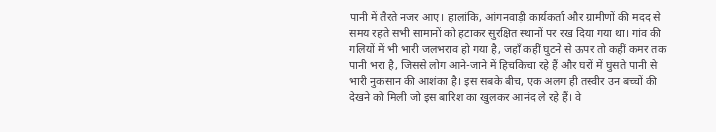पानी में तैरते नजर आए। हालांकि, आंगनवाड़ी कार्यकर्ता और ग्रामीणों की मदद से समय रहते सभी सामानों को हटाकर सुरक्षित स्थानों पर रख दिया गया था। गांव की गलियों में भी भारी जलभराव हो गया है, जहाँ कहीं घुटने से ऊपर तो कहीं कमर तक पानी भरा है, जिससे लोग आने-जाने में हिचकिचा रहे हैं और घरों में घुसते पानी से भारी नुकसान की आशंका है। इस सबके बीच, एक अलग ही तस्वीर उन बच्चों की देखने को मिली जो इस बारिश का खुलकर आनंद ले रहे हैं। वे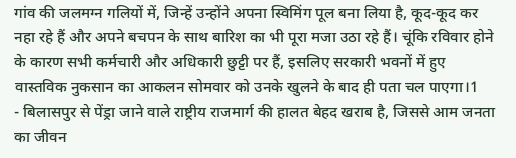गांव की जलमग्न गलियों में, जिन्हें उन्होंने अपना स्विमिंग पूल बना लिया है, कूद-कूद कर नहा रहे हैं और अपने बचपन के साथ बारिश का भी पूरा मजा उठा रहे हैं। चूंकि रविवार होने के कारण सभी कर्मचारी और अधिकारी छुट्टी पर हैं, इसलिए सरकारी भवनों में हुए वास्तविक नुकसान का आकलन सोमवार को उनके खुलने के बाद ही पता चल पाएगा।1
- बिलासपुर से पेंड्रा जाने वाले राष्ट्रीय राजमार्ग की हालत बेहद खराब है, जिससे आम जनता का जीवन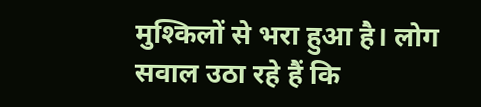मुश्किलों से भरा हुआ है। लोग सवाल उठा रहे हैं कि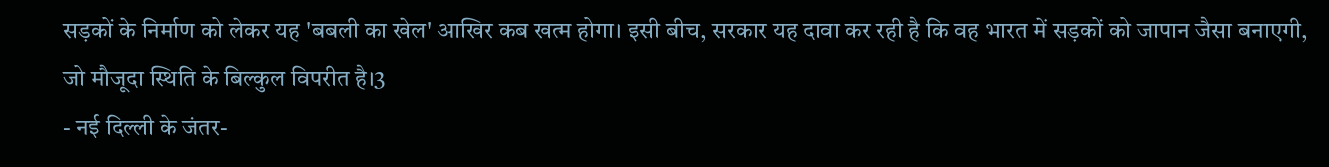सड़कों के निर्माण को लेकर यह 'बबली का खेल' आखिर कब खत्म होगा। इसी बीच, सरकार यह दावा कर रही है कि वह भारत में सड़कों को जापान जैसा बनाएगी, जो मौजूदा स्थिति के बिल्कुल विपरीत है।3
- नई दिल्ली के जंतर-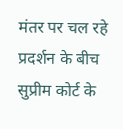मंतर पर चल रहे प्रदर्शन के बीच सुप्रीम कोर्ट के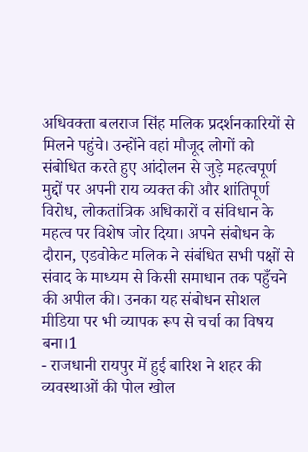अधिवक्ता बलराज सिंह मलिक प्रदर्शनकारियों से मिलने पहुंचे। उन्होंने वहां मौजूद लोगों को संबोधित करते हुए आंदोलन से जुड़े महत्वपूर्ण मुद्दों पर अपनी राय व्यक्त की और शांतिपूर्ण विरोध, लोकतांत्रिक अधिकारों व संविधान के महत्व पर विशेष जोर दिया। अपने संबोधन के दौरान, एडवोकेट मलिक ने संबंधित सभी पक्षों से संवाद के माध्यम से किसी समाधान तक पहुँचने की अपील की। उनका यह संबोधन सोशल मीडिया पर भी व्यापक रूप से चर्चा का विषय बना।1
- राजधानी रायपुर में हुई बारिश ने शहर की व्यवस्थाओं की पोल खोल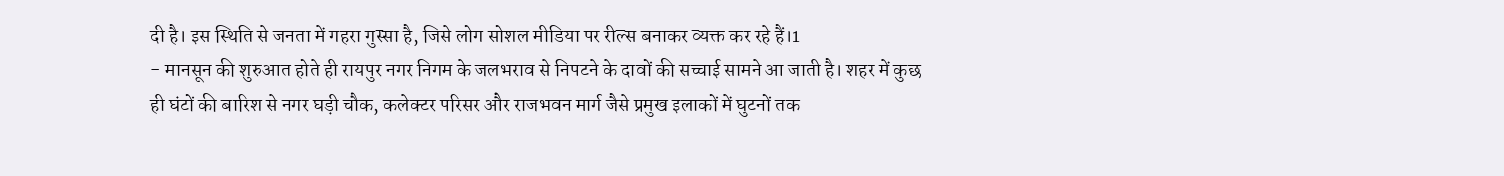दी है। इस स्थिति से जनता में गहरा गुस्सा है, जिसे लोग सोशल मीडिया पर रील्स बनाकर व्यक्त कर रहे हैं।1
- मानसून की शुरुआत होते ही रायपुर नगर निगम के जलभराव से निपटने के दावों की सच्चाई सामने आ जाती है। शहर में कुछ ही घंटों की बारिश से नगर घड़ी चौक, कलेक्टर परिसर और राजभवन मार्ग जैसे प्रमुख इलाकों में घुटनों तक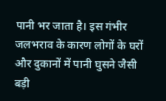पानी भर जाता है। इस गंभीर जलभराव के कारण लोगों के घरों और दुकानों में पानी घुसने जैसी बड़ी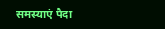समस्याएं पैदा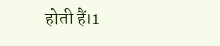होती हैं।1